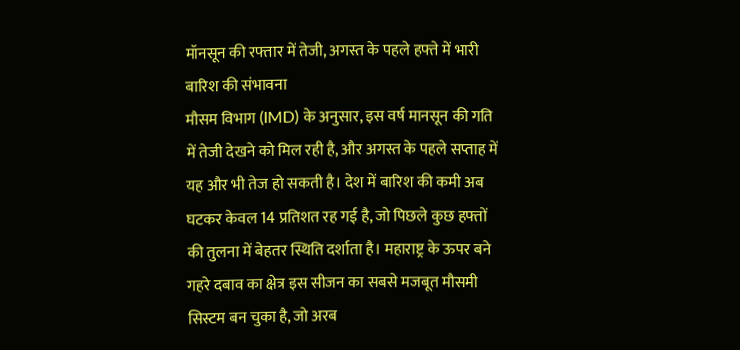मॉनसून की रफ्तार में तेजी, अगस्त के पहले हफ्ते में भारी बारिश की संभावना
मौसम विभाग (IMD) के अनुसार, इस वर्ष मानसून की गति में तेजी देखने को मिल रही है, और अगस्त के पहले सप्ताह में यह और भी तेज हो सकती है। देश में बारिश की कमी अब घटकर केवल 14 प्रतिशत रह गई है, जो पिछले कुछ हफ्तों की तुलना में बेहतर स्थिति दर्शाता है। महाराष्ट्र के ऊपर बने गहरे दबाव का क्षेत्र इस सीजन का सबसे मजबूत मौसमी सिस्टम बन चुका है, जो अरब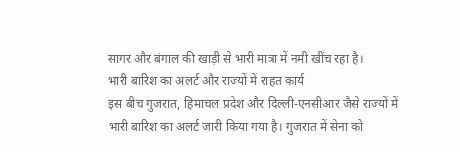सागर और बंगाल की खाड़ी से भारी मात्रा में नमी खींच रहा है।
भारी बारिश का अलर्ट और राज्यों में राहत कार्य
इस बीच गुजरात, हिमाचल प्रदेश और दिल्ली-एनसीआर जैसे राज्यों में भारी बारिश का अलर्ट जारी किया गया है। गुजरात में सेना को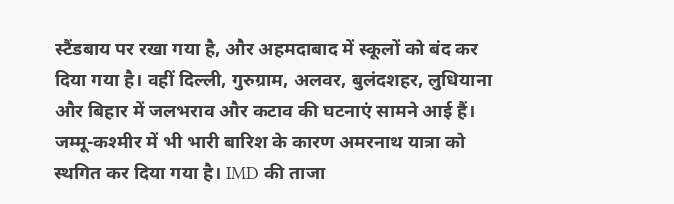स्टैंडबाय पर रखा गया है, और अहमदाबाद में स्कूलों को बंद कर दिया गया है। वहीं दिल्ली, गुरुग्राम, अलवर, बुलंदशहर, लुधियाना और बिहार में जलभराव और कटाव की घटनाएं सामने आई हैं। जम्मू-कश्मीर में भी भारी बारिश के कारण अमरनाथ यात्रा को स्थगित कर दिया गया है। IMD की ताजा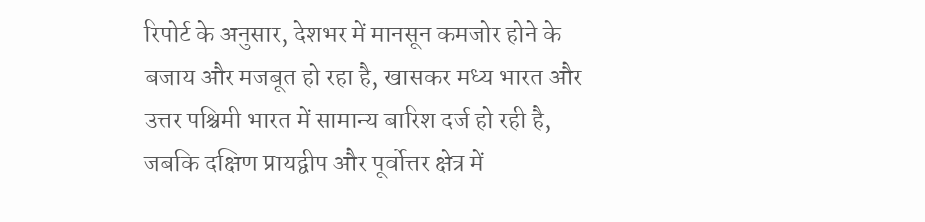रिपोर्ट के अनुसार, देशभर में मानसून कमजोर होने के बजाय और मजबूत हो रहा है, खासकर मध्य भारत और उत्तर पश्चिमी भारत में सामान्य बारिश दर्ज हो रही है, जबकि दक्षिण प्रायद्वीप और पूर्वोत्तर क्षेत्र में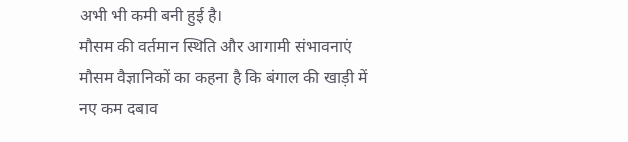अभी भी कमी बनी हुई है।
मौसम की वर्तमान स्थिति और आगामी संभावनाएं
मौसम वैज्ञानिकों का कहना है कि बंगाल की खाड़ी में नए कम दबाव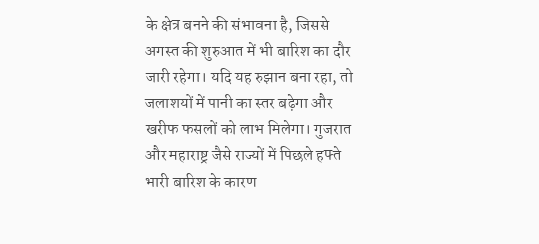के क्षेत्र बनने की संभावना है, जिससे अगस्त की शुरुआत में भी बारिश का दौर जारी रहेगा। यदि यह रुझान बना रहा, तो जलाशयों में पानी का स्तर बढ़ेगा और खरीफ फसलों को लाभ मिलेगा। गुजरात और महाराष्ट्र जैसे राज्यों में पिछले हफ्ते भारी बारिश के कारण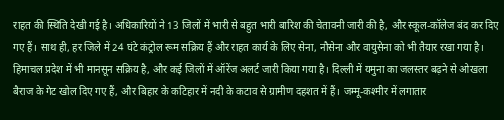राहत की स्थिति देखी गई है। अधिकारियों ने 13 जिलों में भारी से बहुत भारी बारिश की चेतावनी जारी की है, और स्कूल-कॉलेज बंद कर दिए गए हैं। साथ ही, हर जिले में 24 घंटे कंट्रोल रूम सक्रिय हैं और राहत कार्य के लिए सेना, नौसेना और वायुसेना को भी तैयार रखा गया है। हिमाचल प्रदेश में भी मानसून सक्रिय है, और कई जिलों में ऑरेंज अलर्ट जारी किया गया है। दिल्ली में यमुना का जलस्तर बढ़ने से ओखला बैराज के गेट खोल दिए गए हैं, और बिहार के कटिहार में नदी के कटाव से ग्रामीण दहशत में हैं। जम्मू-कश्मीर में लगातार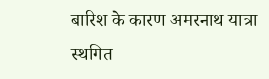बारिश के कारण अमरनाथ यात्रा स्थगित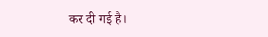कर दी गई है।